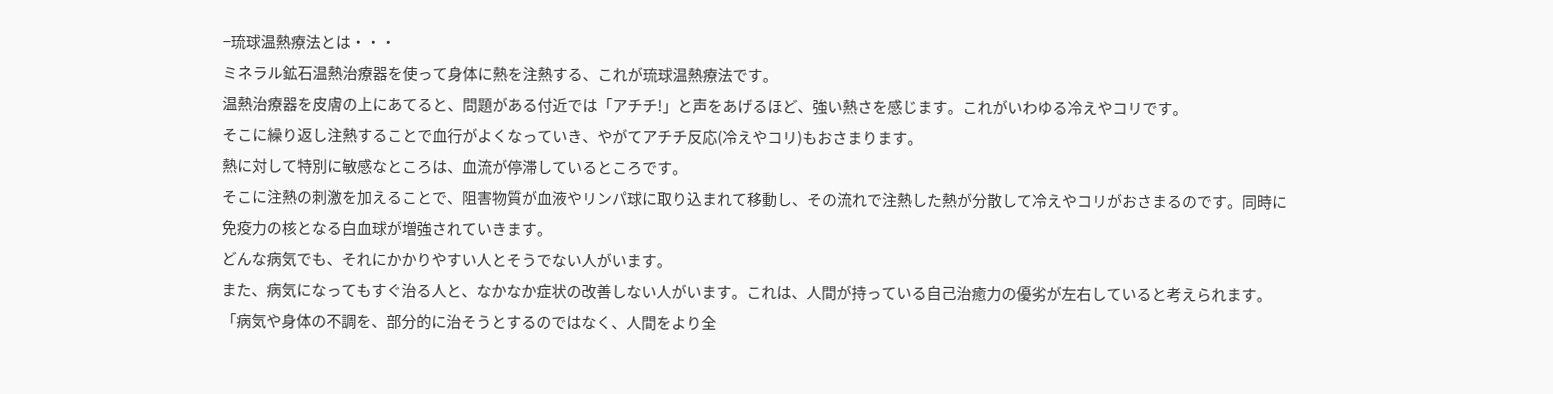−琉球温熱療法とは・・・
ミネラル鉱石温熱治療器を使って身体に熱を注熱する、これが琉球温熱療法です。
温熱治療器を皮膚の上にあてると、問題がある付近では「アチチ!」と声をあげるほど、強い熱さを感じます。これがいわゆる冷えやコリです。
そこに繰り返し注熱することで血行がよくなっていき、やがてアチチ反応(冷えやコリ)もおさまります。
熱に対して特別に敏感なところは、血流が停滞しているところです。
そこに注熱の刺激を加えることで、阻害物質が血液やリンパ球に取り込まれて移動し、その流れで注熱した熱が分散して冷えやコリがおさまるのです。同時に免疫力の核となる白血球が増強されていきます。
どんな病気でも、それにかかりやすい人とそうでない人がいます。
また、病気になってもすぐ治る人と、なかなか症状の改善しない人がいます。これは、人間が持っている自己治癒力の優劣が左右していると考えられます。
「病気や身体の不調を、部分的に治そうとするのではなく、人間をより全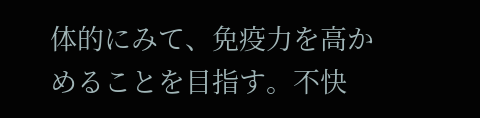体的にみて、免疫力を高かめることを目指す。不快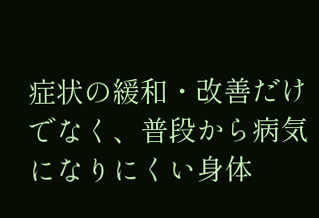症状の緩和・改善だけでなく、普段から病気になりにくい身体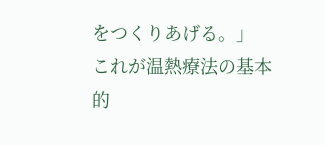をつくりあげる。」
これが温熱療法の基本的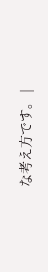な考え方です。 |